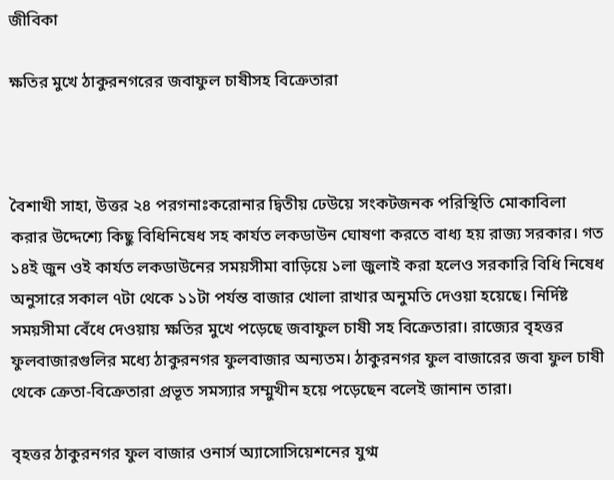জীবিকা

ক্ষতির মুখে ঠাকুরনগরের জবাফুল চাষীসহ বিক্রেতারা



বৈশাখী সাহা, উত্তর ২৪ পরগনাঃকরোনার দ্বিতীয় ঢেউয়ে সংকটজনক পরিস্থিতি মোকাবিলা করার উদ্দেশ্যে কিছু বিধিনিষেধ সহ কার্যত লকডাউন ঘোষণা করতে বাধ্য হয় রাজ্য সরকার। গত ১৪ই জুন ওই কার্যত লকডাউনের সময়সীমা বাড়িয়ে ১লা জুলাই করা হলেও সরকারি বিধি নিষেধ অনুসারে সকাল ৭টা থেকে ১১টা পর্যন্ত বাজার খোলা রাখার অনুমতি দেওয়া হয়েছে। নির্দিষ্ট সময়সীমা বেঁধে দেওয়ায় ক্ষতির মুখে পড়েছে জবাফুল চাষী সহ বিক্রেতারা। রাজ্যের বৃহত্তর ফুলবাজারগুলির মধ্যে ঠাকুরনগর ফুলবাজার অন্যতম। ঠাকুরনগর ফুল বাজারের জবা ফুল চাষী থেকে ক্রেতা-বিক্রেতারা প্রভূত সমস্যার সম্মুখীন হয়ে পড়েছেন বলেই জানান তারা।

বৃহত্তর ঠাকুরনগর ফুল বাজার ওনার্স অ্যাসোসিয়েশনের যুগ্ম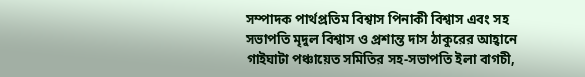সম্পাদক পার্থপ্রতিম বিশ্বাস পিনাকী বিশ্বাস এবং সহ সভাপতি মৃদুল বিশ্বাস ও প্রশান্ত দাস ঠাকুরের আহ্বানে গাইঘাটা পঞ্চায়েত সমিতির সহ-সভাপতি ইলা বাগচী,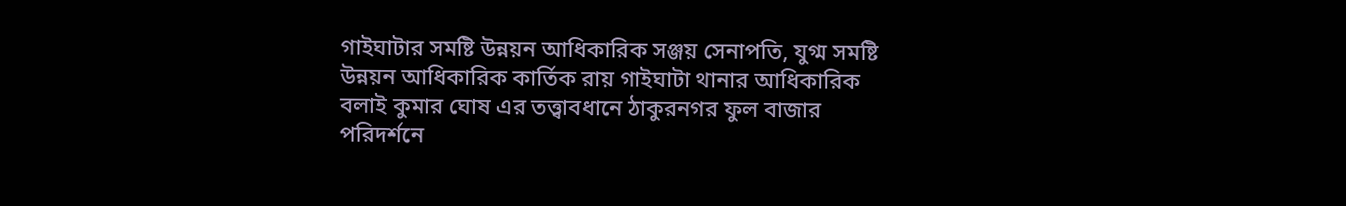গাইঘাটার সমষ্টি উন্নয়ন আধিকারিক সঞ্জয় সেনাপতি, যুগ্ম সমষ্টি উন্নয়ন আধিকারিক কার্তিক রায় গাইঘাটা থানার আধিকারিক বলাই কুমার ঘোষ এর তত্ত্বাবধানে ঠাকুরনগর ফুল বাজার পরিদর্শনে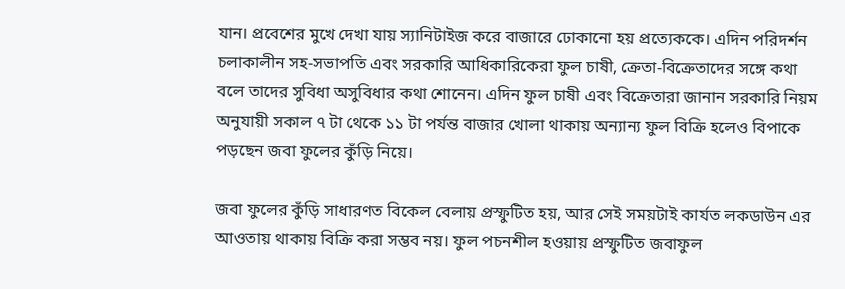যান। প্রবেশের মুখে দেখা যায় স্যানিটাইজ করে বাজারে ঢোকানো হয় প্রত্যেককে। এদিন পরিদর্শন চলাকালীন সহ-সভাপতি এবং সরকারি আধিকারিকেরা ফুল চাষী, ক্রেতা-বিক্রেতাদের সঙ্গে কথা বলে তাদের সুবিধা অসুবিধার কথা শোনেন। এদিন ফুল চাষী এবং বিক্রেতারা জানান সরকারি নিয়ম অনুযায়ী সকাল ৭ টা থেকে ১১ টা পর্যন্ত বাজার খোলা থাকায় অন্যান্য ফুল বিক্রি হলেও বিপাকে পড়ছেন জবা ফুলের কুঁড়ি নিয়ে।

জবা ফুলের কুঁড়ি সাধারণত বিকেল বেলায় প্রস্ফুটিত হয়, আর সেই সময়টাই কার্যত লকডাউন এর আওতায় থাকায় বিক্রি করা সম্ভব নয়। ফুল পচনশীল হওয়ায় প্রস্ফুটিত জবাফুল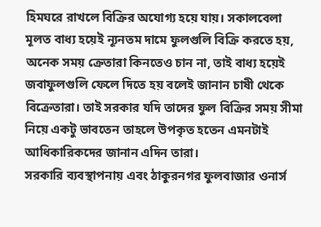হিমঘরে রাখলে বিক্রির অযোগ্য হয়ে যায়। সকালবেলা মূলত বাধ্য হয়েই ন্যূনতম দামে ফুলগুলি বিক্রি করতে হয়, অনেক সময় ক্রেতারা কিনতেও চান না, তাই বাধ্য হয়েই জবাফুলগুলি ফেলে দিতে হয় বলেই জানান চাষী থেকে বিক্রেতারা। তাই সরকার যদি তাদের ফুল বিক্রির সময় সীমা নিয়ে একটু ভাবতেন তাহলে উপকৃত হতেন এমনটাই আধিকারিকদের জানান এদিন তারা।
সরকারি ব্যবস্থাপনায় এবং ঠাকুরনগর ফুলবাজার ওনার্স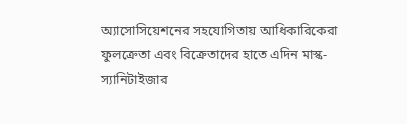অ্যাসোসিয়েশনের সহযোগিতায় আধিকারিকেরা ফুলক্রেতা এবং বিক্রেতাদের হাতে এদিন মাস্ক-স্যানিটাইজার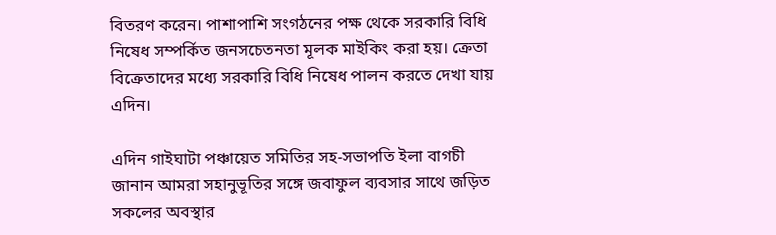বিতরণ করেন। পাশাপাশি সংগঠনের পক্ষ থেকে সরকারি বিধি নিষেধ সম্পর্কিত জনসচেতনতা মূলক মাইকিং করা হয়। ক্রেতা বিক্রেতাদের মধ্যে সরকারি বিধি নিষেধ পালন করতে দেখা যায় এদিন।

এদিন গাইঘাটা পঞ্চায়েত সমিতির সহ-সভাপতি ইলা বাগচী জানান আমরা সহানুভূতির সঙ্গে জবাফুল ব্যবসার সাথে জড়িত সকলের অবস্থার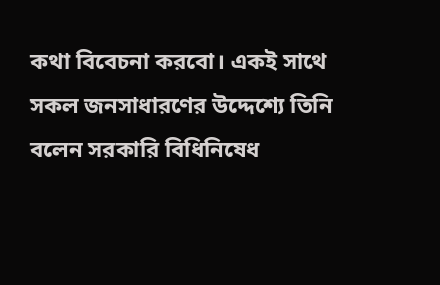কথা বিবেচনা করবো। একই সাথে সকল জনসাধারণের উদ্দেশ্যে তিনি বলেন সরকারি বিধিনিষেধ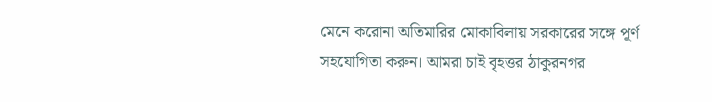মেনে করোনা অতিমারির মোকাবিলায় সরকারের সঙ্গে পূর্ণ সহযোগিতা করুন। আমরা চাই বৃহত্তর ঠাকুরনগর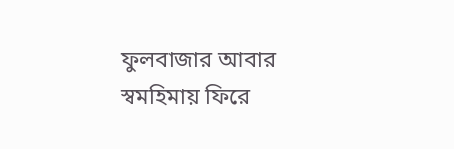ফুলবাজার আবার স্বমহিমায় ফিরে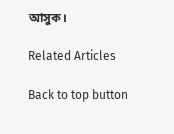আসুক।

Related Articles

Back to top button